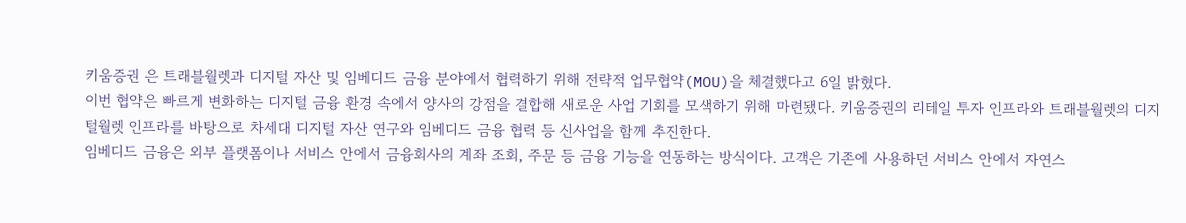키움증권 은 트래블월렛과 디지털 자산 및 임베디드 금융 분야에서 협력하기 위해 전략적 업무협약(MOU)을 체결했다고 6일 밝혔다.
이번 협약은 빠르게 변화하는 디지털 금융 환경 속에서 양사의 강점을 결합해 새로운 사업 기회를 모색하기 위해 마련됐다. 키움증권의 리테일 투자 인프라와 트래블월렛의 디지털월렛 인프라를 바탕으로 차세대 디지털 자산 연구와 임베디드 금융 협력 등 신사업을 함께 추진한다.
임베디드 금융은 외부 플랫폼이나 서비스 안에서 금융회사의 계좌 조회, 주문 등 금융 기능을 연동하는 방식이다. 고객은 기존에 사용하던 서비스 안에서 자연스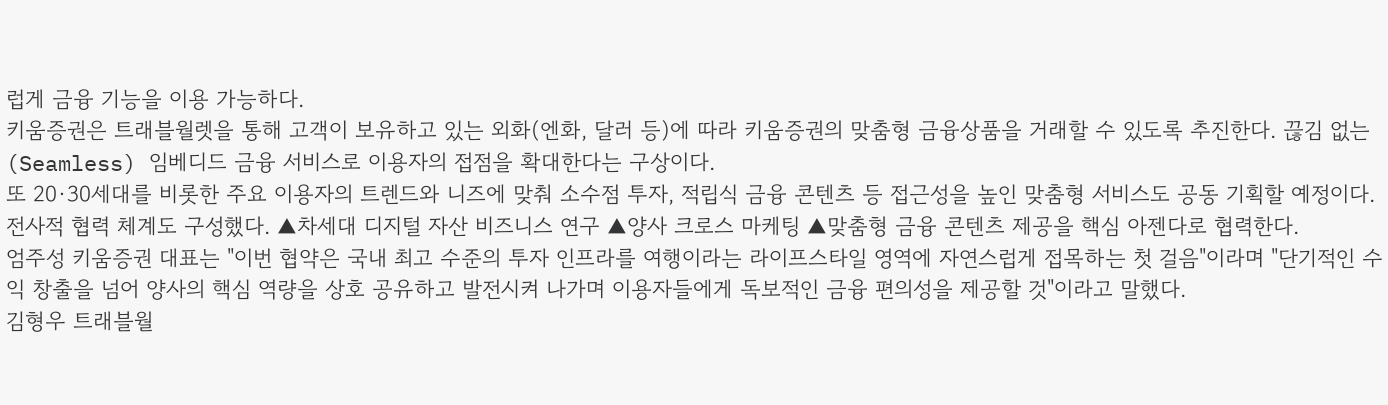럽게 금융 기능을 이용 가능하다.
키움증권은 트래블월렛을 통해 고객이 보유하고 있는 외화(엔화, 달러 등)에 따라 키움증권의 맞춤형 금융상품을 거래할 수 있도록 추진한다. 끊김 없는(Seamless) 임베디드 금융 서비스로 이용자의 접점을 확대한다는 구상이다.
또 20·30세대를 비롯한 주요 이용자의 트렌드와 니즈에 맞춰 소수점 투자, 적립식 금융 콘텐츠 등 접근성을 높인 맞춤형 서비스도 공동 기획할 예정이다.
전사적 협력 체계도 구성했다. ▲차세대 디지털 자산 비즈니스 연구 ▲양사 크로스 마케팅 ▲맞춤형 금융 콘텐츠 제공을 핵심 아젠다로 협력한다.
엄주성 키움증권 대표는 "이번 협약은 국내 최고 수준의 투자 인프라를 여행이라는 라이프스타일 영역에 자연스럽게 접목하는 첫 걸음"이라며 "단기적인 수익 창출을 넘어 양사의 핵심 역량을 상호 공유하고 발전시켜 나가며 이용자들에게 독보적인 금융 편의성을 제공할 것"이라고 말했다.
김형우 트래블월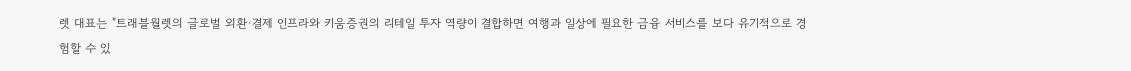렛 대표는 "트래블월렛의 글로벌 외환·결제 인프라와 키움증권의 리테일 투자 역량이 결합하면 여행과 일상에 필요한 금융 서비스를 보다 유기적으로 경험할 수 있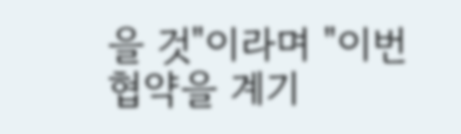을 것"이라며 "이번 협약을 계기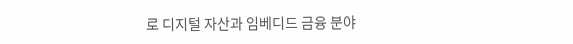로 디지털 자산과 임베디드 금융 분야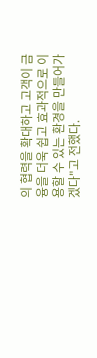의 협력을 확대하고 고객이 금융을 더욱 쉽고 효과적으로 이용할 수 있는 환경을 만들어가겠다"고 전했다.